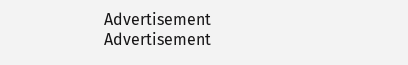Advertisement
Advertisement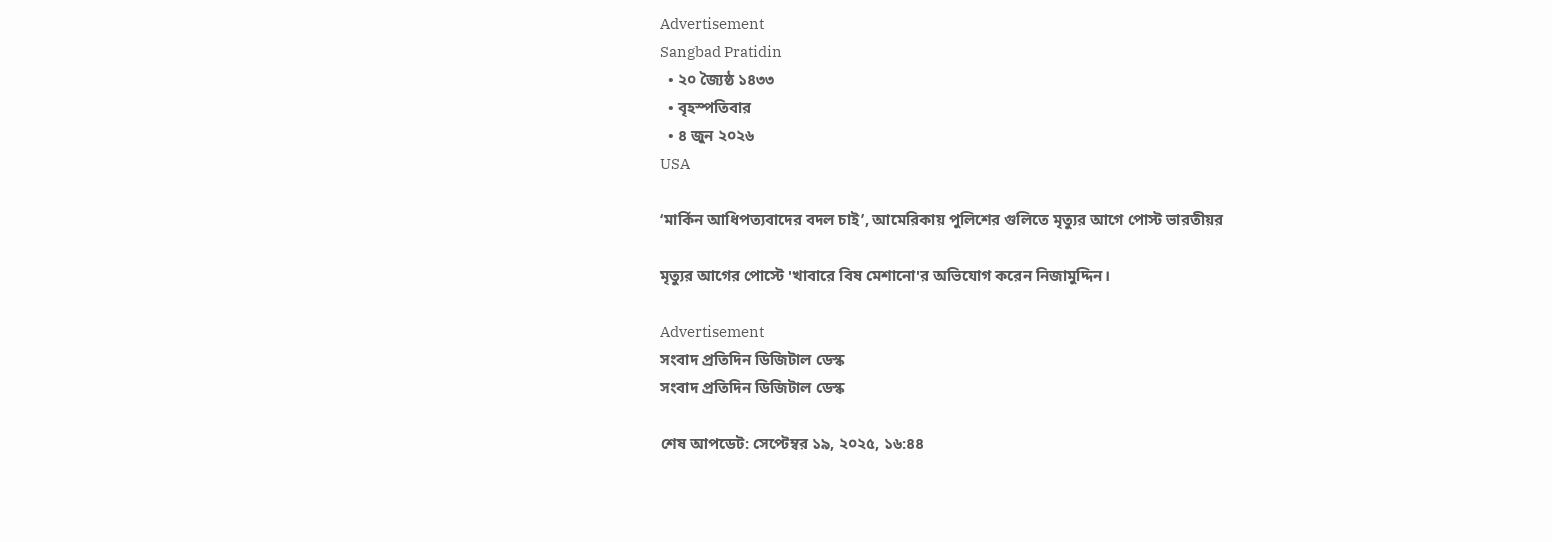Advertisement
Sangbad Pratidin
  • ২০ জ্যৈষ্ঠ ১৪৩৩
  • বৃহস্পতিবার
  • ৪ জুন ২০২৬
USA

‘মার্কিন আধিপত্যবাদের বদল চাই’, আমেরিকায় পুলিশের গুলিতে মৃত্যুর আগে পোস্ট ভারতীয়র

মৃত্যুর আগের পোস্টে 'খাবারে বিষ মেশানো'র অভিযোগ করেন নিজামুদ্দিন।

Advertisement
সংবাদ প্রতিদিন ডিজিটাল ডেস্ক
সংবাদ প্রতিদিন ডিজিটাল ডেস্ক

শেষ আপডেট: সেপ্টেম্বর ১৯, ২০২৫, ১৬:৪৪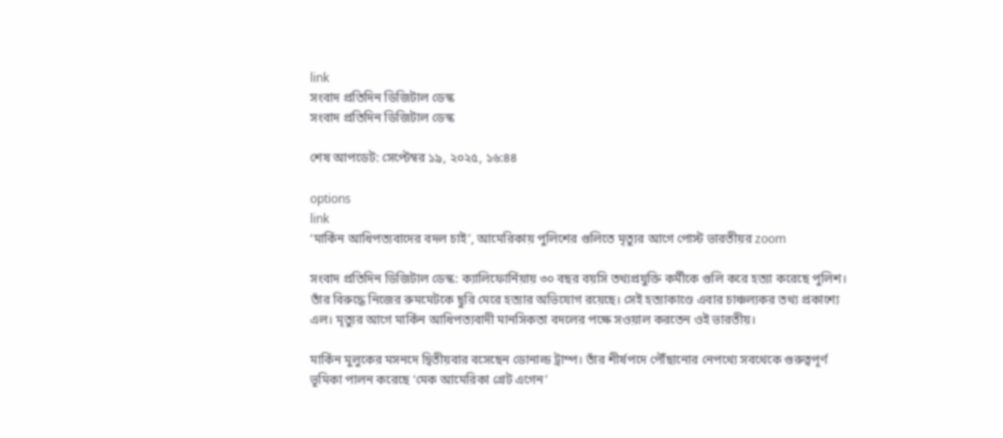link
সংবাদ প্রতিদিন ডিজিটাল ডেস্ক
সংবাদ প্রতিদিন ডিজিটাল ডেস্ক

শেষ আপডেট: সেপ্টেম্বর ১৯, ২০২৫, ১৬:৪৪

options
link
‘মার্কিন আধিপত্যবাদের বদল চাই’, আমেরিকায় পুলিশের গুলিতে মৃত্যুর আগে পোস্ট ভারতীয়র zoom

সংবাদ প্রতিদিন ডিজিটাল ডেস্ক: ক্যালিফোর্নিয়ায় ৩০ বছর বয়সি তথ্যপ্রযুক্তি কর্মীকে গুলি করে হত্যা করেছে পুলিশ। তাঁর বিরুদ্ধে নিজের রুমমেটকে ছুরি মেরে হত্যার অভিযোগ রয়েছে। সেই হত্যাকাণ্ডে এবার চাঞ্চল্যকর তথ্য প্রকাশ্যে এল। মৃত্যুর আগে মার্কিন আধিপত্যবাদী মানসিকতা বদলের পক্ষে সওয়াল করতেন ওই ভারতীয়।

মার্কিন মুলুকের মসনদে দ্বিতীয়বার বসেছেন ডোনাল্ড ট্রাম্প। তাঁর শীর্ষপদে পৌঁছানোর নেপথ্যে সবথেকে গুরুত্বপূর্ণ ভূমিকা পালন করেছে ‘মেক আমেরিকা গ্রেট এগেন’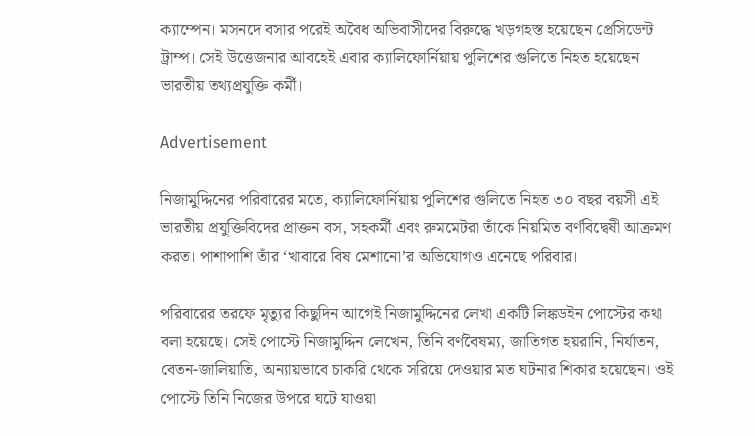ক্যাম্পেন। মসনদে বসার পরেই অবৈধ অভিবাসীদের বিরুদ্ধে খড়গহস্ত হয়েছেন প্রেসিডেন্ট ট্রাম্প। সেই উত্তেজনার আবহেই এবার ক্যালিফোর্নিয়ায় পুলিশের গুলিতে নিহত হয়েছেন ভারতীয় তথ্যপ্রযুক্তি কর্মী।

Advertisement

নিজামুদ্দিনের পরিবারের মতে, ক্যালিফোর্নিয়ায় পুলিশের গুলিতে নিহত ৩০ বছর বয়সী এই ভারতীয় প্রযুক্তিবিদের প্রাক্তন বস, সহকর্মী এবং রুমমেটরা তাঁকে নিয়মিত বর্ণবিদ্বেষী আক্রমণ করত। পাশাপাশি তাঁর ‘খাবারে বিষ মেশানো’র অভিযোগও এনেছে পরিবার।

পরিবারের তরফে মৃত্যুর কিছুদিন আগেই নিজামুদ্দিনের লেখা একটি লিঙ্কডইন পোস্টের কথা বলা হয়েছে। সেই পোস্টে নিজামুদ্দিন লেখেন, তিনি বর্ণবৈষম্য, জাতিগত হয়রানি, নির্যাতন, বেতন-জালিয়াতি, অন্যায়ভাবে চাকরি থেকে সরিয়ে দেওয়ার মত ঘটনার শিকার হয়েছেন। ওই পোস্টে তিনি নিজের উপরে ঘটে যাওয়া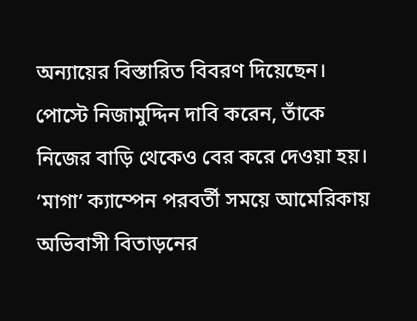অন্যায়ের বিস্তারিত বিবরণ দিয়েছেন। পোস্টে নিজামুদ্দিন দাবি করেন, তাঁকে নিজের বাড়ি থেকেও বের করে দেওয়া হয়। ‘মাগা’ ক্যাম্পেন পরবর্তী সময়ে আমেরিকায় অভিবাসী বিতাড়নের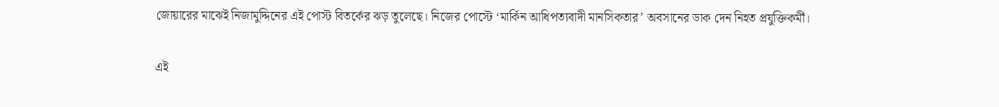জোয়ারের মাঝেই নিজামুদ্দিনের এই পোস্ট বিতর্কের ঝড় তুলেছে। নিজের পোস্টে ‘মার্কিন আধিপত্যবাদী মানসিকতার’ অবসানের ডাক দেন নিহত প্রযুক্তিকর্মী।

এই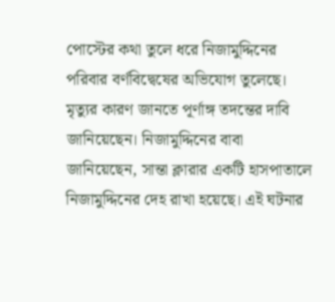পোস্টের কথা তুলে ধরে নিজামুদ্দিনের পরিবার বর্ণবিদ্বেষের অভিযোগ তুলেছে। মৃত্যুর কারণ জানতে পূর্ণাঙ্গ তদন্তের দাবি জানিয়েছেন। নিজামুদ্দিনের বাবা জানিয়েছেন, সান্তা ক্লারার একটি হাসপাতালে নিজামুদ্দিনের দেহ রাখা হয়েছে। এই ঘটনার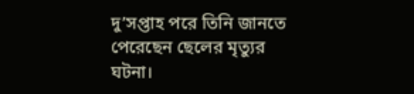দু’সপ্তাহ পরে তিনি জানতে পেরেছেন ছেলের মৃত্যুর ঘটনা।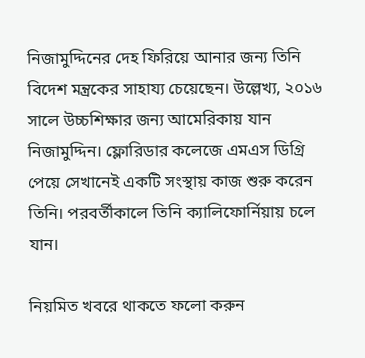নিজামুদ্দিনের দেহ ফিরিয়ে আনার জন্য তিনি বিদেশ মন্ত্রকের সাহায্য চেয়েছেন। উল্লেখ্য, ২০১৬ সালে উচ্চশিক্ষার জন্য আমেরিকায় যান নিজামুদ্দিন। ফ্লোরিডার কলেজে এমএস ডিগ্রি পেয়ে সেখানেই একটি সংস্থায় কাজ শুরু করেন তিনি। পরবর্তীকালে তিনি ক্যালিফোর্নিয়ায় চলে যান।

নিয়মিত খবরে থাকতে ফলো করুন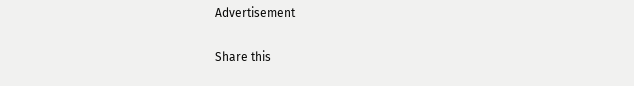Advertisement

Share this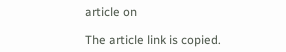article on

The article link is copied.